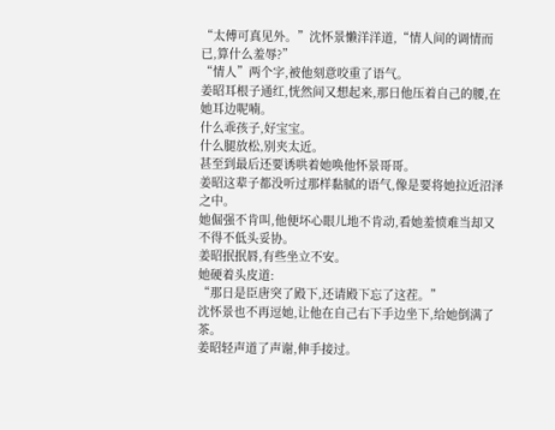“太傅可真见外。”沈怀景懒洋洋道,“情人间的调情而已,算什么羞辱?”
“情人”两个字,被他刻意咬重了语气。
姜昭耳根子通红,恍然间又想起来,那日他压着自己的腰,在她耳边呢喃。
什么乖孩子,好宝宝。
什么腿放松,别夹太近。
甚至到最后还要诱哄着她唤他怀景哥哥。
姜昭这辈子都没听过那样黏腻的语气,像是要将她拉近沼泽之中。
她倔强不肯叫,他便坏心眼儿地不肯动,看她羞愤难当却又不得不低头妥协。
姜昭抿抿唇,有些坐立不安。
她硬着头皮道:
“那日是臣唐突了殿下,还请殿下忘了这茬。”
沈怀景也不再逗她,让他在自己右下手边坐下,给她倒满了茶。
姜昭轻声道了声谢,伸手接过。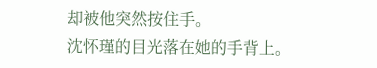却被他突然按住手。
沈怀瑾的目光落在她的手背上。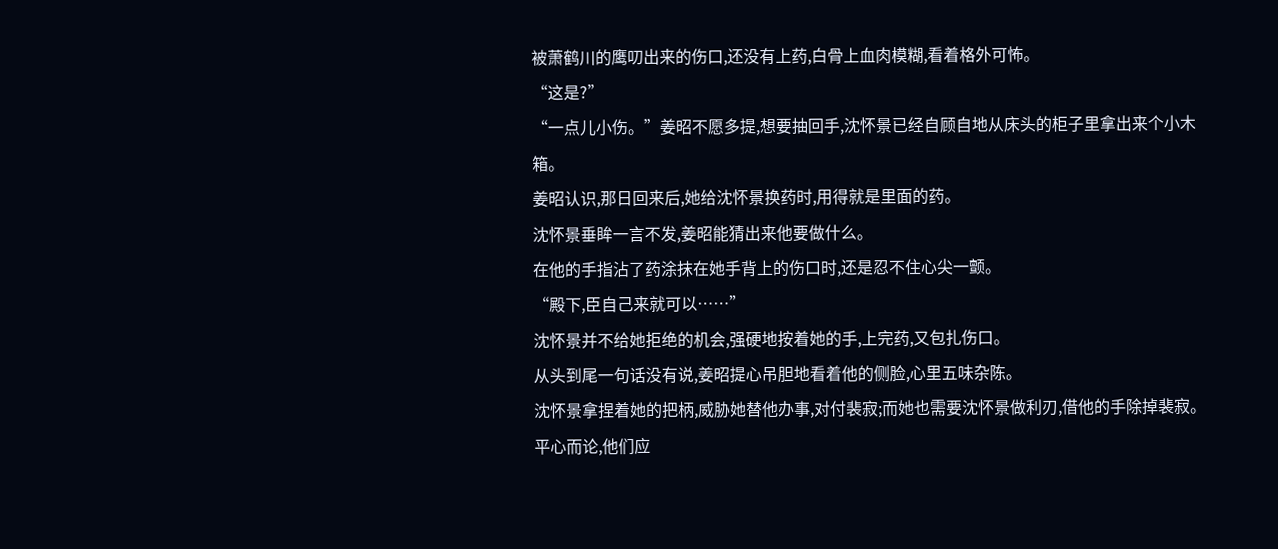被萧鹤川的鹰叨出来的伤口,还没有上药,白骨上血肉模糊,看着格外可怖。
“这是?”
“一点儿小伤。”姜昭不愿多提,想要抽回手,沈怀景已经自顾自地从床头的柜子里拿出来个小木箱。
姜昭认识,那日回来后,她给沈怀景换药时,用得就是里面的药。
沈怀景垂眸一言不发,姜昭能猜出来他要做什么。
在他的手指沾了药涂抹在她手背上的伤口时,还是忍不住心尖一颤。
“殿下,臣自己来就可以……”
沈怀景并不给她拒绝的机会,强硬地按着她的手,上完药,又包扎伤口。
从头到尾一句话没有说,姜昭提心吊胆地看着他的侧脸,心里五味杂陈。
沈怀景拿捏着她的把柄,威胁她替他办事,对付裴寂;而她也需要沈怀景做利刃,借他的手除掉裴寂。
平心而论,他们应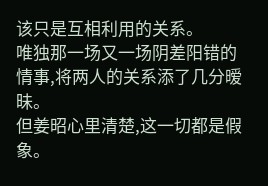该只是互相利用的关系。
唯独那一场又一场阴差阳错的情事,将两人的关系添了几分暧昧。
但姜昭心里清楚,这一切都是假象。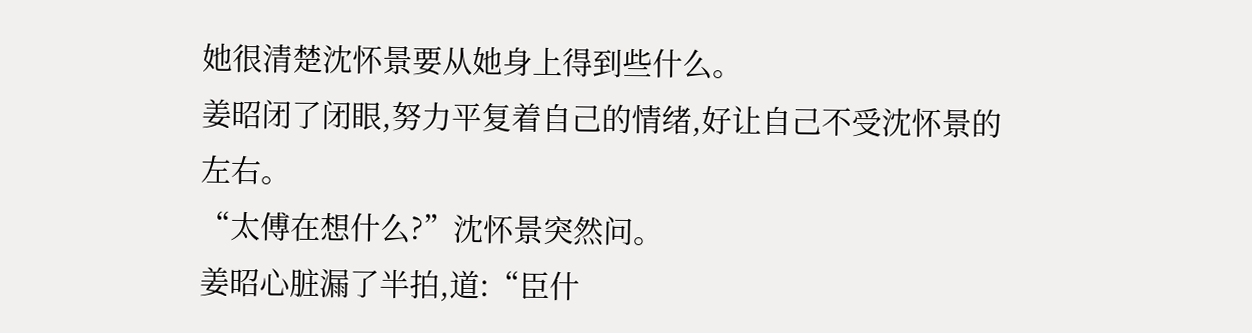她很清楚沈怀景要从她身上得到些什么。
姜昭闭了闭眼,努力平复着自己的情绪,好让自己不受沈怀景的左右。
“太傅在想什么?”沈怀景突然问。
姜昭心脏漏了半拍,道:“臣什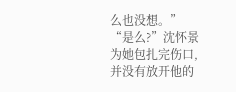么也没想。”
“是么?”沈怀景为她包扎完伤口,并没有放开他的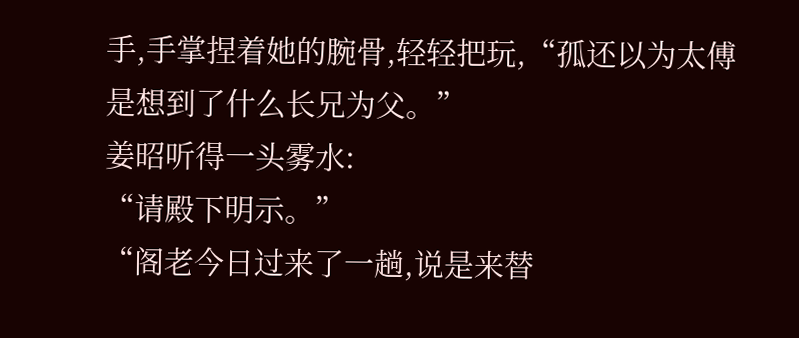手,手掌捏着她的腕骨,轻轻把玩,“孤还以为太傅是想到了什么长兄为父。”
姜昭听得一头雾水:
“请殿下明示。”
“阁老今日过来了一趟,说是来替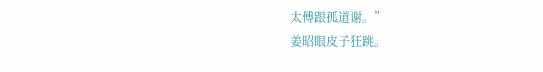太傅跟孤道谢。”
姜昭眼皮子狂跳。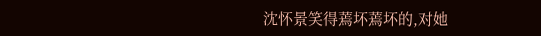沈怀景笑得蔫坏蔫坏的,对她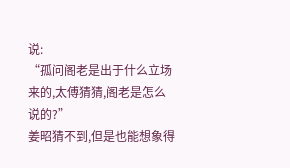说:
“孤问阁老是出于什么立场来的,太傅猜猜,阁老是怎么说的?”
姜昭猜不到,但是也能想象得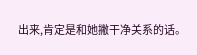出来,肯定是和她撇干净关系的话。